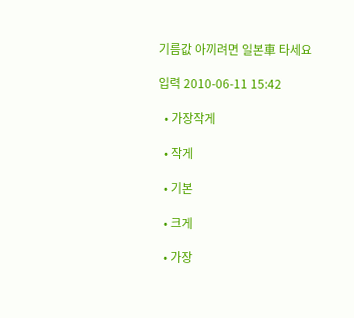기름값 아끼려면 일본車 타세요

입력 2010-06-11 15:42

  • 가장작게

  • 작게

  • 기본

  • 크게

  • 가장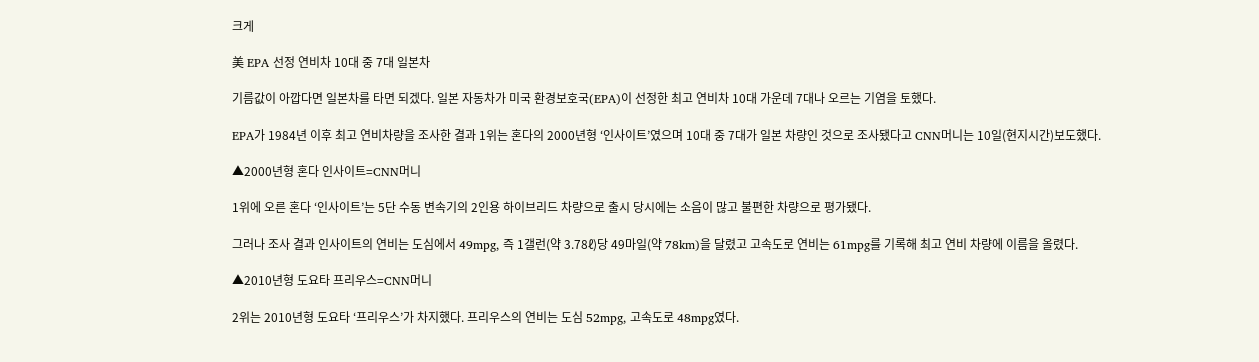크게

美 EPA 선정 연비차 10대 중 7대 일본차

기름값이 아깝다면 일본차를 타면 되겠다. 일본 자동차가 미국 환경보호국(EPA)이 선정한 최고 연비차 10대 가운데 7대나 오르는 기염을 토했다.

EPA가 1984년 이후 최고 연비차량을 조사한 결과 1위는 혼다의 2000년형 ‘인사이트’였으며 10대 중 7대가 일본 차량인 것으로 조사됐다고 CNN머니는 10일(현지시간)보도했다.

▲2000년형 혼다 인사이트=CNN머니

1위에 오른 혼다 ‘인사이트’는 5단 수동 변속기의 2인용 하이브리드 차량으로 출시 당시에는 소음이 많고 불편한 차량으로 평가됐다.

그러나 조사 결과 인사이트의 연비는 도심에서 49mpg, 즉 1갤런(약 3.78ℓ)당 49마일(약 78km)을 달렸고 고속도로 연비는 61mpg를 기록해 최고 연비 차량에 이름을 올렸다.

▲2010년형 도요타 프리우스=CNN머니

2위는 2010년형 도요타 ‘프리우스’가 차지했다. 프리우스의 연비는 도심 52mpg, 고속도로 48mpg였다.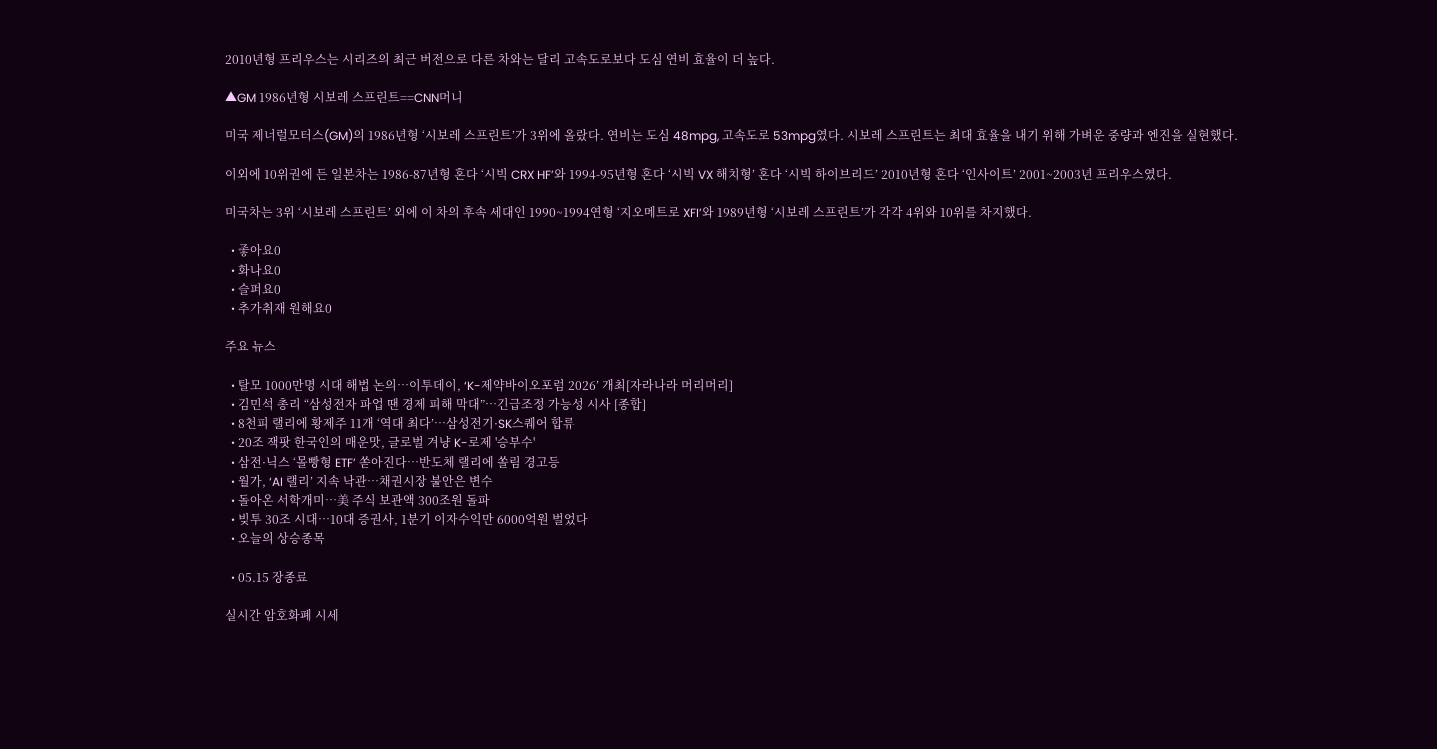2010년형 프리우스는 시리즈의 최근 버전으로 다른 차와는 달리 고속도로보다 도심 연비 효율이 더 높다.

▲GM 1986년형 시보레 스프린트==CNN머니

미국 제너럴모터스(GM)의 1986년형 ‘시보레 스프린트’가 3위에 올랐다. 연비는 도심 48mpg, 고속도로 53mpg였다. 시보레 스프린트는 최대 효율을 내기 위해 가벼운 중량과 엔진을 실현했다.

이외에 10위권에 든 일본차는 1986-87년형 혼다 ‘시빅 CRX HF’와 1994-95년형 혼다 ‘시빅 VX 해치형’ 혼다 ‘시빅 하이브리드’ 2010년형 혼다 ‘인사이트’ 2001~2003년 프리우스였다.

미국차는 3위 ‘시보레 스프린트’ 외에 이 차의 후속 세대인 1990~1994연형 ‘지오메트로 XFI’와 1989년형 ‘시보레 스프린트’가 각각 4위와 10위를 차지했다.

  • 좋아요0
  • 화나요0
  • 슬퍼요0
  • 추가취재 원해요0

주요 뉴스

  • 탈모 1000만명 시대 해법 논의…이투데이, ‘K-제약바이오포럼 2026’ 개최[자라나라 머리머리]
  • 김민석 총리 “삼성전자 파업 땐 경제 피해 막대”…긴급조정 가능성 시사 [종합]
  • 8천피 랠리에 황제주 11개 ‘역대 최다’…삼성전기·SK스퀘어 합류
  • 20조 잭팟 한국인의 매운맛, 글로벌 겨냥 K-로제 '승부수'
  • 삼전·닉스 ‘몰빵형 ETF’ 쏟아진다…반도체 랠리에 쏠림 경고등
  • 월가, ‘AI 랠리’ 지속 낙관…채권시장 불안은 변수
  • 돌아온 서학개미…美 주식 보관액 300조원 돌파
  • 빚투 30조 시대…10대 증권사, 1분기 이자수익만 6000억원 벌었다
  • 오늘의 상승종목

  • 05.15 장종료

실시간 암호화폐 시세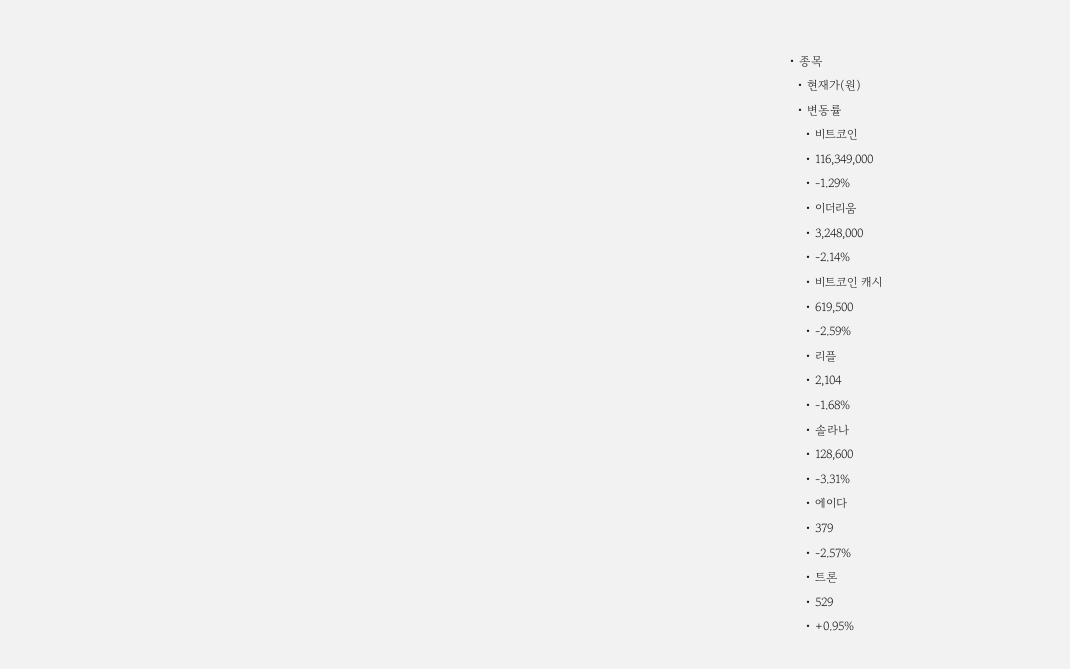• 종목
  • 현재가(원)
  • 변동률
    • 비트코인
    • 116,349,000
    • -1.29%
    • 이더리움
    • 3,248,000
    • -2.14%
    • 비트코인 캐시
    • 619,500
    • -2.59%
    • 리플
    • 2,104
    • -1.68%
    • 솔라나
    • 128,600
    • -3.31%
    • 에이다
    • 379
    • -2.57%
    • 트론
    • 529
    • +0.95%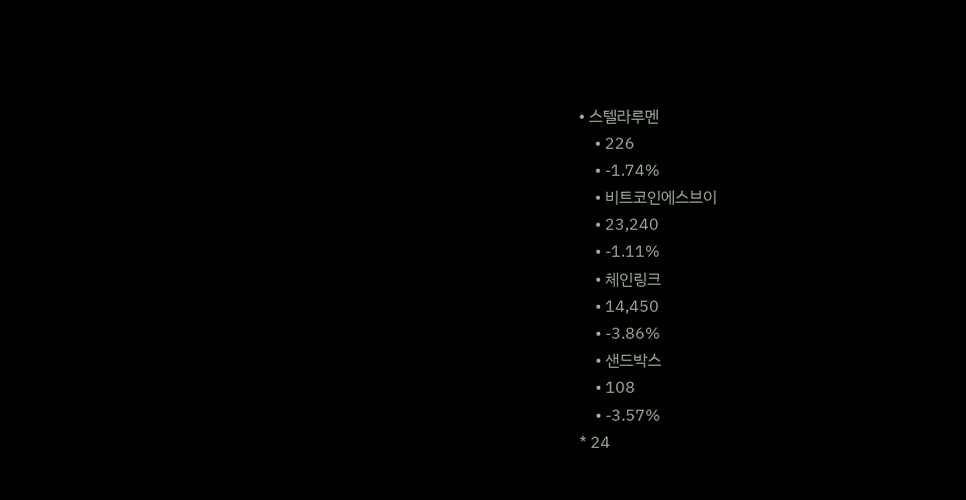• 스텔라루멘
    • 226
    • -1.74%
    • 비트코인에스브이
    • 23,240
    • -1.11%
    • 체인링크
    • 14,450
    • -3.86%
    • 샌드박스
    • 108
    • -3.57%
* 24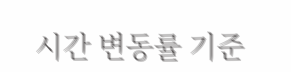시간 변동률 기준